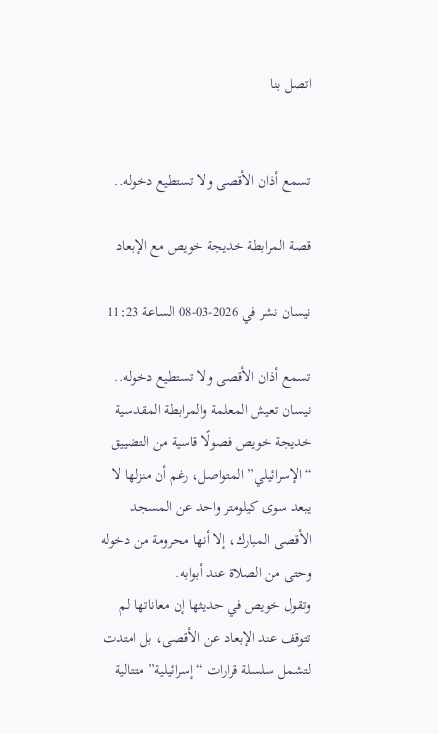اتصل بنا


تسمع أذان الأقصى ولا تستطيع دخوله..

قصة المرابطة خديجة خويص مع الإبعاد

نيسان نشر في 2026-03-08 الساعة 11:23

تسمع أذان الأقصى ولا تستطيع دخوله..
نيسان تعيش المعلمة والمرابطة المقدسية خديجة خويص فصولًا قاسية من التضييق “الإسرائيلي” المتواصل، رغم أن منزلها لا يبعد سوى كيلومتر واحد عن المسجد الأقصى المبارك، إلا أنها محرومة من دخوله وحتى من الصلاة عند أبوابه.
وتقول خويص في حديثها إن معاناتها لم تتوقف عند الإبعاد عن الأقصى، بل امتدت لتشمل سلسلة قرارات “إسرائيلية” متتالية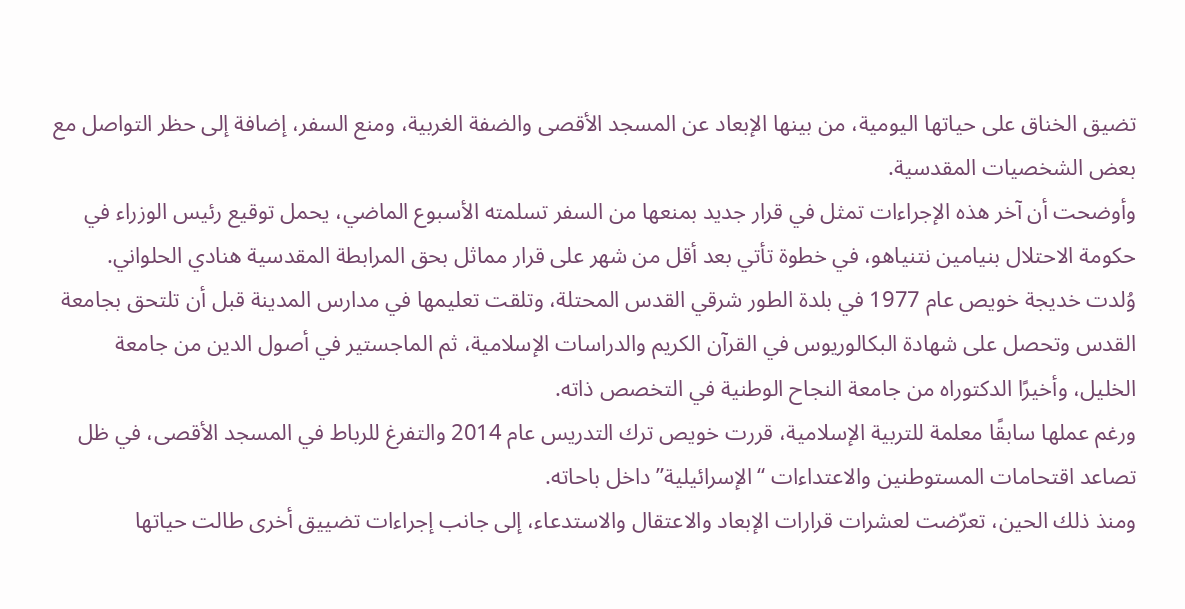تضيق الخناق على حياتها اليومية، من بينها الإبعاد عن المسجد الأقصى والضفة الغربية، ومنع السفر، إضافة إلى حظر التواصل مع بعض الشخصيات المقدسية.
وأوضحت أن آخر هذه الإجراءات تمثل في قرار جديد بمنعها من السفر تسلمته الأسبوع الماضي، يحمل توقيع رئيس الوزراء في حكومة الاحتلال بنيامين نتنياهو، في خطوة تأتي بعد أقل من شهر على قرار مماثل بحق المرابطة المقدسية هنادي الحلواني.
وُلدت خديجة خويص عام 1977 في بلدة الطور شرقي القدس المحتلة، وتلقت تعليمها في مدارس المدينة قبل أن تلتحق بجامعة القدس وتحصل على شهادة البكالوريوس في القرآن الكريم والدراسات الإسلامية، ثم الماجستير في أصول الدين من جامعة الخليل، وأخيرًا الدكتوراه من جامعة النجاح الوطنية في التخصص ذاته.
ورغم عملها سابقًا معلمة للتربية الإسلامية، قررت خويص ترك التدريس عام 2014 والتفرغ للرباط في المسجد الأقصى، في ظل تصاعد اقتحامات المستوطنين والاعتداءات “الإسرائيلية” داخل باحاته.
ومنذ ذلك الحين، تعرّضت لعشرات قرارات الإبعاد والاعتقال والاستدعاء، إلى جانب إجراءات تضييق أخرى طالت حياتها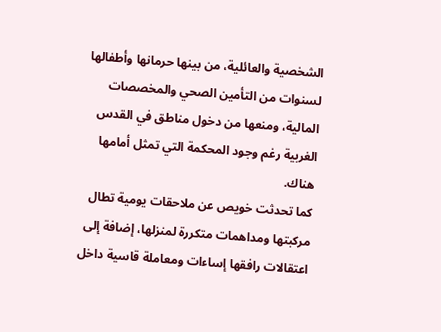الشخصية والعائلية، من بينها حرمانها وأطفالها لسنوات من التأمين الصحي والمخصصات المالية، ومنعها من دخول مناطق في القدس الغربية رغم وجود المحكمة التي تمثل أمامها هناك.
كما تحدثت خويص عن ملاحقات يومية تطال مركبتها ومداهمات متكررة لمنزلها، إضافة إلى اعتقالات رافقها إساءات ومعاملة قاسية داخل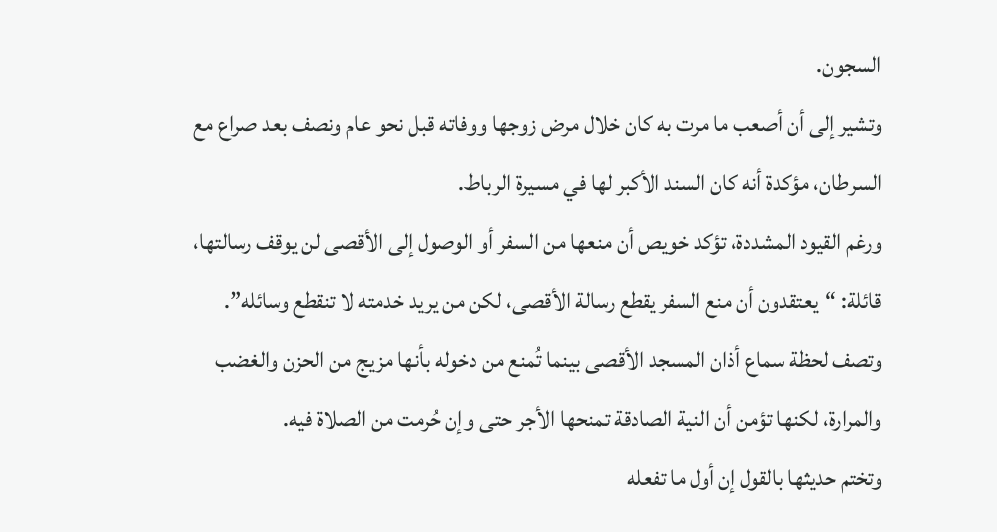السجون.
وتشير إلى أن أصعب ما مرت به كان خلال مرض زوجها ووفاته قبل نحو عام ونصف بعد صراع مع السرطان، مؤكدة أنه كان السند الأكبر لها في مسيرة الرباط.
ورغم القيود المشددة، تؤكد خويص أن منعها من السفر أو الوصول إلى الأقصى لن يوقف رسالتها، قائلة: “يعتقدون أن منع السفر يقطع رسالة الأقصى، لكن من يريد خدمته لا تنقطع وسائله”.
وتصف لحظة سماع أذان المسجد الأقصى بينما تُمنع من دخوله بأنها مزيج من الحزن والغضب والمرارة، لكنها تؤمن أن النية الصادقة تمنحها الأجر حتى وإن حُرمت من الصلاة فيه.
وتختم حديثها بالقول إن أول ما تفعله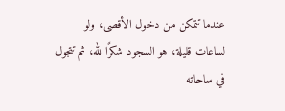عندما تتمكن من دخول الأقصى، ولو لساعات قليلة، هو السجود شكرًا لله، ثم تتجول في ساحاته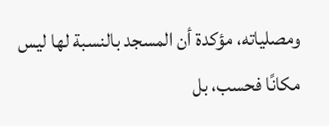ومصلياته، مؤكدة أن المسجد بالنسبة لها ليس مكانًا فحسب، بل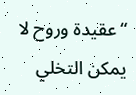“عقيدة وروح لا يمكن التخلي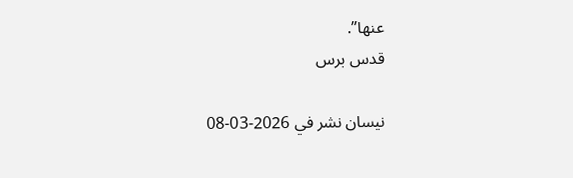عنها”.
قدس برس

نيسان نشر في 2026-03-08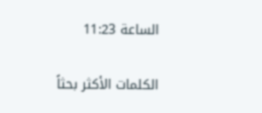الساعة 11:23

الكلمات الأكثر بحثاً